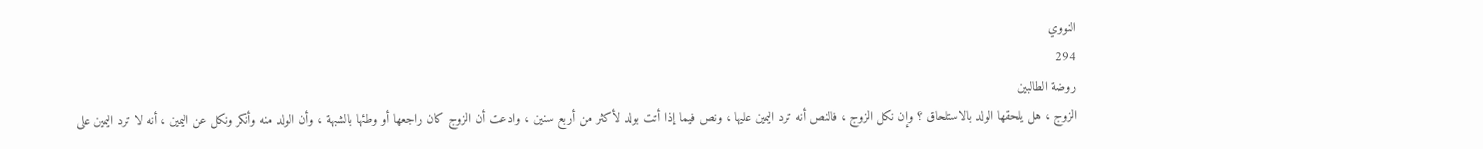النووي
294
روضة الطالبين
الزوج ، هل يلحقها الولد بالاستلحاق ؟ وإن نكل الزوج ، فالنص أنه ترد اليمين عليها ، ونص فيما إذا أتت بولد لأكثر من أربع سنين ، وادعت أن الزوج كان راجعها أو وطئها بالشبهة ، وأن الولد منه وأنكر ونكل عن اليمين ، أنه لا ترد اليمين على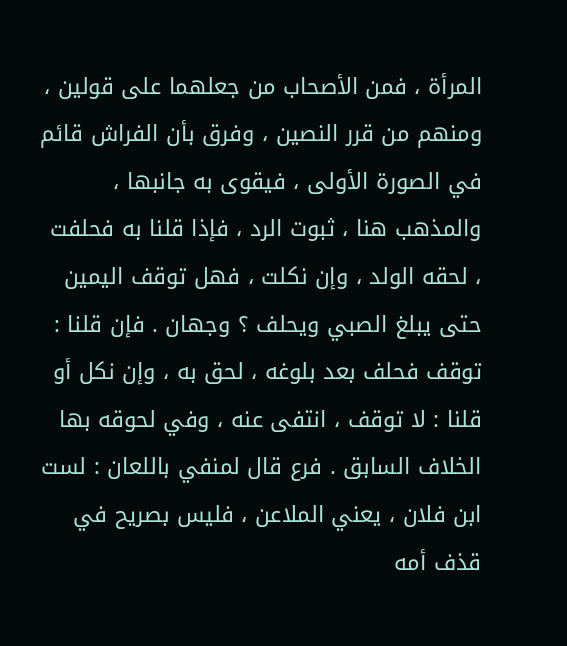المرأة ، فمن الأصحاب من جعلهما على قولين ، ومنهم من قرر النصين ، وفرق بأن الفراش قائم في الصورة الأولى ، فيقوى به جانبها ، والمذهب هنا ، ثبوت الرد ، فإذا قلنا به فحلفت ، لحقه الولد ، وإن نكلت ، فهل توقف اليمين حتى يبلغ الصبي ويحلف ؟ وجهان . فإن قلنا : توقف فحلف بعد بلوغه ، لحق به ، وإن نكل أو قلنا : لا توقف ، انتفى عنه ، وفي لحوقه بها الخلاف السابق . فرع قال لمنفي باللعان : لست ابن فلان ، يعني الملاعن ، فليس بصريح في قذف أمه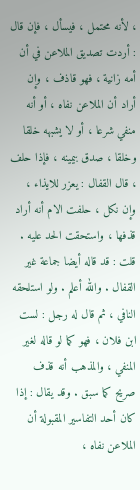، لأنه محتمل ، فيسأل ، فإن قال : أردت تصديق الملاعن في أن أمه زانية ، فهو قاذف ، وإن أراد أن الملاعن نفاه ، أو أنه منفي شرعا ، أو لا يشبهه خلقا وخلقا ، صدق بيمينه ، فإذا حلف ، قال القفال : يعزر للايذاء ، وإن نكل ، حلفت الام أنه أراد قذفها ، واستحقت الحد عليه . قلت : قد قاله أيضا جماعة غير القفال . والله أعلم . ولو استلحقه النافي ، ثم قال له رجل : لست ابن فلان ، فهو كما لو قاله لغير المنفي ، والمذهب أنه قذف صريح كما سبق . وقد يقال : إذا كان أحد التفاسير المقبولة أن الملاعن نفاه ،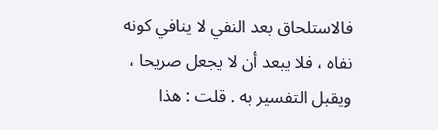فالاستلحاق بعد النفي لا ينافي كونه نفاه ، فلا يبعد أن لا يجعل صريحا ، ويقبل التفسير به . قلت : هذا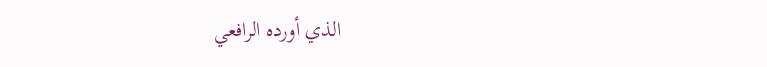الذي أورده الرافعي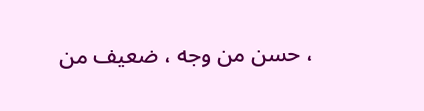، حسن من وجه ، ضعيف من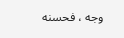وجه ، فحسنه